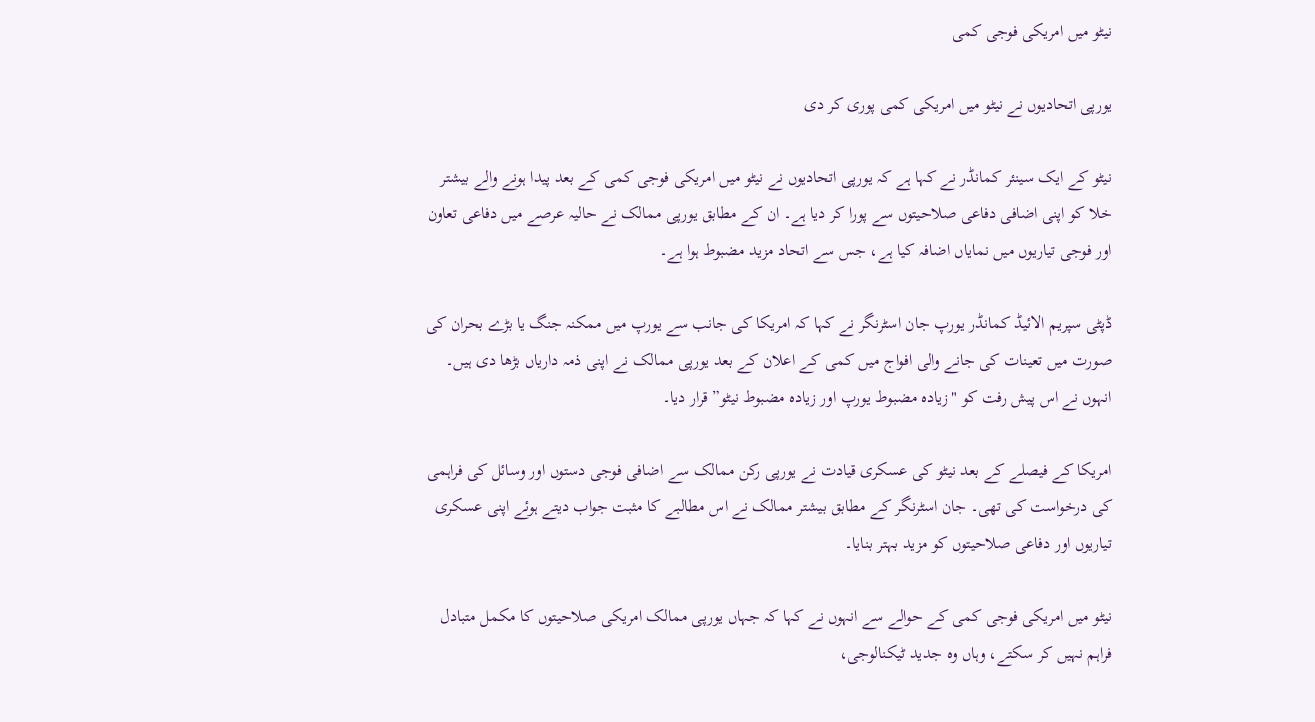نیٹو میں امریکی فوجی کمی

یورپی اتحادیوں نے نیٹو میں امریکی کمی پوری کر دی

نیٹو کے ایک سینئر کمانڈر نے کہا ہے کہ یورپی اتحادیوں نے نیٹو میں امریکی فوجی کمی کے بعد پیدا ہونے والے بیشتر خلا کو اپنی اضافی دفاعی صلاحیتوں سے پورا کر دیا ہے۔ ان کے مطابق یورپی ممالک نے حالیہ عرصے میں دفاعی تعاون اور فوجی تیاریوں میں نمایاں اضافہ کیا ہے، جس سے اتحاد مزید مضبوط ہوا ہے۔

ڈپٹی سپریم الائیڈ کمانڈر یورپ جان اسٹرنگر نے کہا کہ امریکا کی جانب سے یورپ میں ممکنہ جنگ یا بڑے بحران کی صورت میں تعینات کی جانے والی افواج میں کمی کے اعلان کے بعد یورپی ممالک نے اپنی ذمہ داریاں بڑھا دی ہیں۔ انہوں نے اس پیش رفت کو "زیادہ مضبوط یورپ اور زیادہ مضبوط نیٹو” قرار دیا۔

امریکا کے فیصلے کے بعد نیٹو کی عسکری قیادت نے یورپی رکن ممالک سے اضافی فوجی دستوں اور وسائل کی فراہمی کی درخواست کی تھی۔ جان اسٹرنگر کے مطابق بیشتر ممالک نے اس مطالبے کا مثبت جواب دیتے ہوئے اپنی عسکری تیاریوں اور دفاعی صلاحیتوں کو مزید بہتر بنایا۔

نیٹو میں امریکی فوجی کمی کے حوالے سے انہوں نے کہا کہ جہاں یورپی ممالک امریکی صلاحیتوں کا مکمل متبادل فراہم نہیں کر سکتے، وہاں وہ جدید ٹیکنالوجی،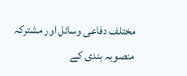مختلف دفاعی وسائل اور مشترکہ منصوبہ بندی کے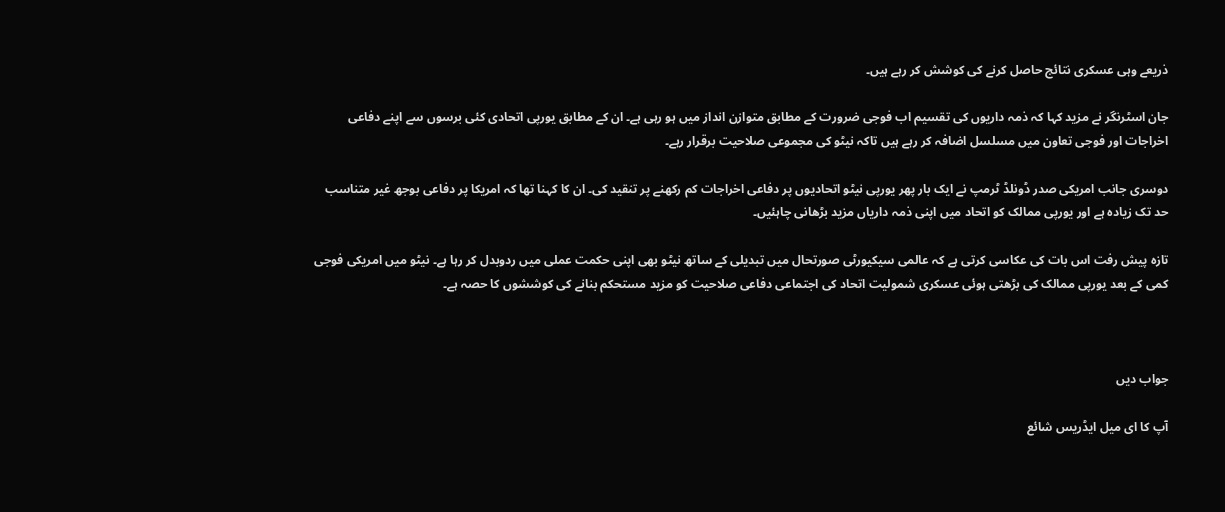ذریعے وہی عسکری نتائج حاصل کرنے کی کوشش کر رہے ہیں۔

جان اسٹرنگر نے مزید کہا کہ ذمہ داریوں کی تقسیم اب فوجی ضرورت کے مطابق متوازن انداز میں ہو رہی ہے۔ ان کے مطابق یورپی اتحادی کئی برسوں سے اپنے دفاعی اخراجات اور فوجی تعاون میں مسلسل اضافہ کر رہے ہیں تاکہ نیٹو کی مجموعی صلاحیت برقرار رہے۔

دوسری جانب امریکی صدر ڈونلڈ ٹرمپ نے ایک بار پھر یورپی نیٹو اتحادیوں پر دفاعی اخراجات کم رکھنے پر تنقید کی۔ ان کا کہنا تھا کہ امریکا پر دفاعی بوجھ غیر متناسب حد تک زیادہ ہے اور یورپی ممالک کو اتحاد میں اپنی ذمہ داریاں مزید بڑھانی چاہئیں۔

تازہ پیش رفت اس بات کی عکاسی کرتی ہے کہ عالمی سیکیورٹی صورتحال میں تبدیلی کے ساتھ نیٹو بھی اپنی حکمت عملی میں ردوبدل کر رہا ہے۔ نیٹو میں امریکی فوجی کمی کے بعد یورپی ممالک کی بڑھتی ہوئی عسکری شمولیت اتحاد کی اجتماعی دفاعی صلاحیت کو مزید مستحکم بنانے کی کوششوں کا حصہ ہے۔



جواب دیں

آپ کا ای میل ایڈریس شائع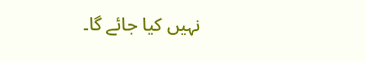نہیں کیا جائے گا۔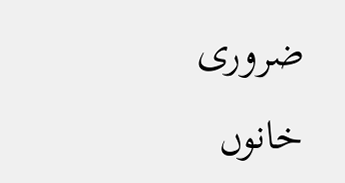ضروری خانوں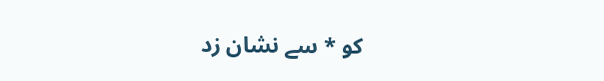کو * سے نشان زد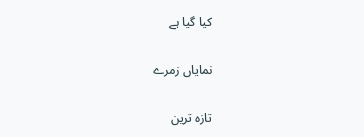کیا گیا ہے

نمایاں زمرے

تازہ ترین